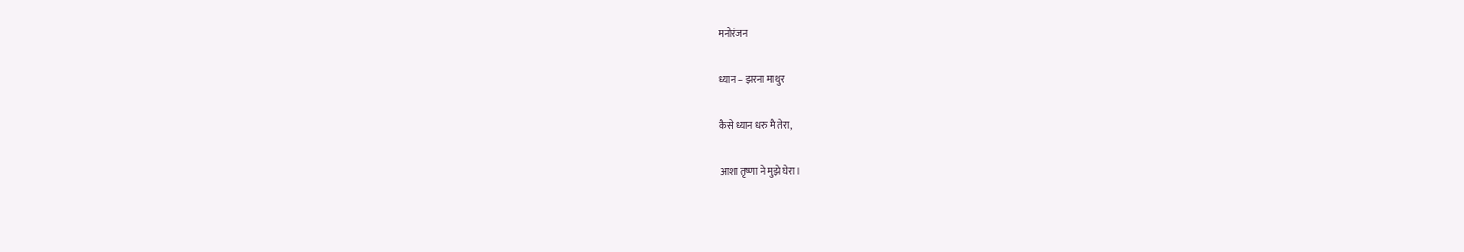मनोरंजन

ध्यान – झरना माथुर

कैसे ध्यान धरु मै तेरा,

आशा तृष्णा ने मुझे घेरा।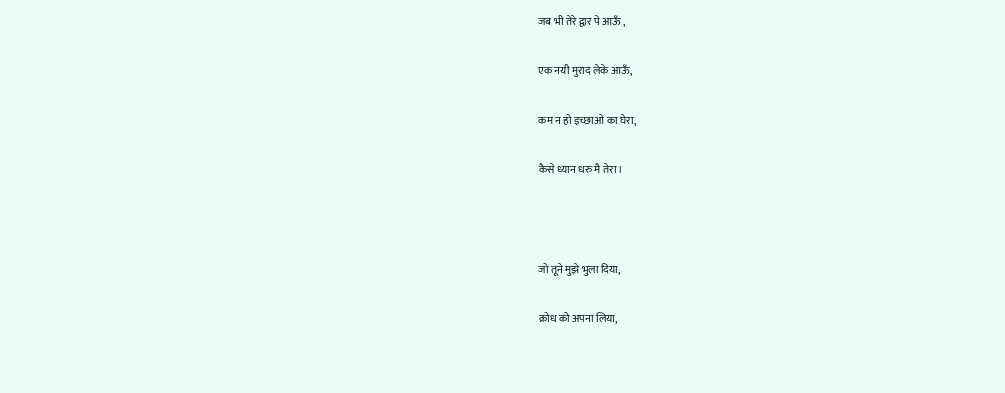जब भी तेरे द्वार पे आऊँ ,

एक नयी मुराद लेके आऊँ,

कम न हो इच्छाओ का घेरा,

कैसे ध्यान धरु मै तेरा।



जो तूने मुझे भुला दिया,

क्रोध को अपना लिया,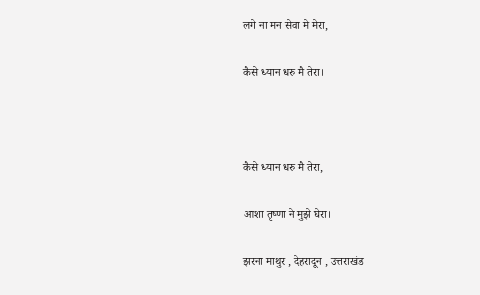लगे ना मन सेवा मे मेरा,

कैसे ध्यान धरु मै तेरा।



कैसे ध्यान धरु मै तेरा,

आशा तृष्णा ने मुझे घेरा।

झरना माथुर , देहरादून , उत्तराखंड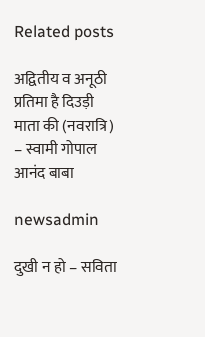Related posts

अद्वितीय व अनूठी प्रतिमा है दिउड़ी माता की (नवरात्रि) – स्वामी गोपाल आनंद बाबा

newsadmin

दुखी न हो – सविता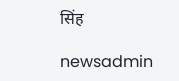सिंह

newsadmin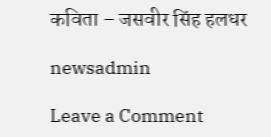कविता – जसवीर सिंह हलधर

newsadmin

Leave a Comment